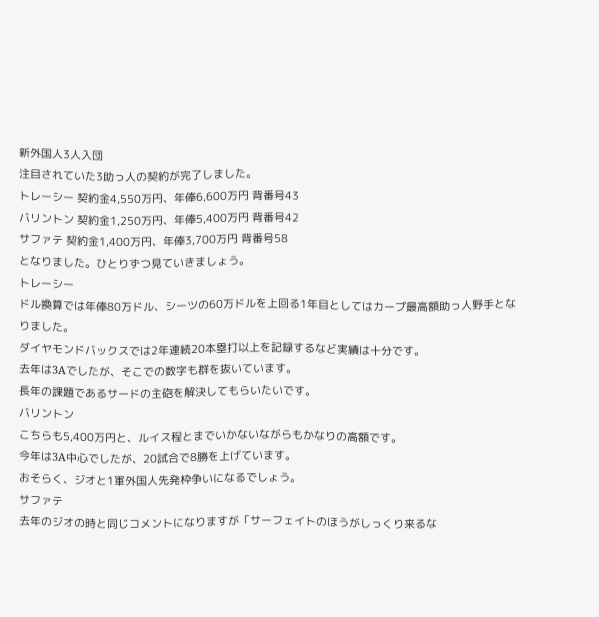新外国人3人入団
注目されていた3助っ人の契約が完了しました。
トレーシー 契約金4,550万円、年俸6,600万円 背番号43
バリントン 契約金1,250万円、年俸5,400万円 背番号42
サファテ 契約金1,400万円、年俸3,700万円 背番号58
となりました。ひとりずつ見ていきましょう。
トレーシー
ドル換算では年俸80万ドル、シーツの60万ドルを上回る1年目としてはカープ最高額助っ人野手となりました。
ダイヤモンドバックスでは2年連続20本塁打以上を記録するなど実績は十分です。
去年は3Aでしたが、そこでの数字も群を抜いています。
長年の課題であるサードの主砲を解決してもらいたいです。
バリントン
こちらも5,400万円と、ルイス程とまでいかないながらもかなりの高額です。
今年は3A中心でしたが、20試合で8勝を上げています。
おそらく、ジオと1軍外国人先発枠争いになるでしょう。
サファテ
去年のジオの時と同じコメントになりますが「サーフェイトのほうがしっくり来るな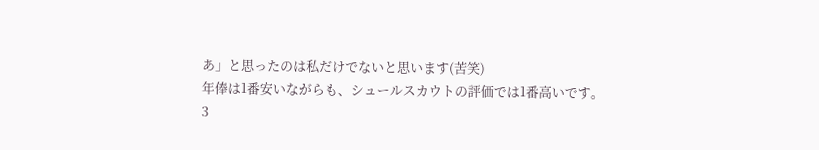あ」と思ったのは私だけでないと思います(苦笑)
年俸は1番安いながらも、シュールスカウトの評価では1番高いです。
3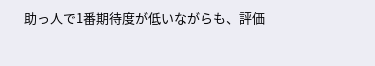助っ人で1番期待度が低いながらも、評価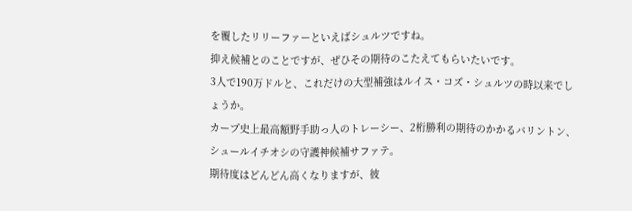を覆したリリーファーといえばシュルツですね。
抑え候補とのことですが、ぜひその期待のこたえてもらいたいです。
3人で190万ドルと、これだけの大型補強はルイス・コズ・シュルツの時以来でしょうか。
カープ史上最高額野手助っ人のトレーシー、2桁勝利の期待のかかるバリントン、シュールイチオシの守護神候補サファテ。
期待度はどんどん高くなりますが、彼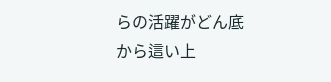らの活躍がどん底から這い上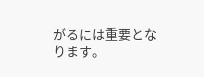がるには重要となります。